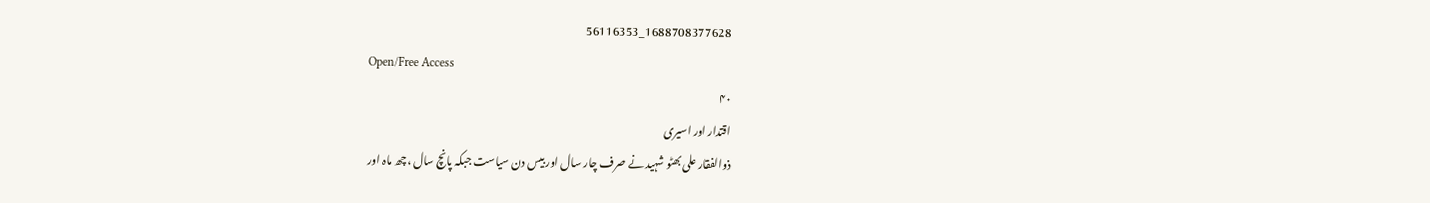1688708377628_56116353
Open/Free Access
۴۰
اقتدار اور اسیری
ذوالفقار علی بھٹو شہید نے صرف چار سال اور بیس دن سیاست جبکہ پانچ سال ،چھ ماہ اور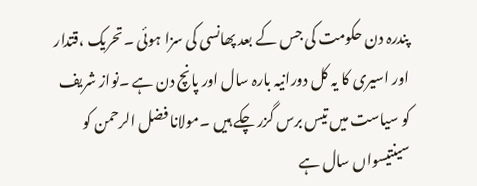پندرہ دن حکومت کی جس کے بعد پھانسی کی سزا ہوئی ۔تحریک ،قتدار اور اسیری کا یہ کل دورانیہ بارہ سال اور پانچ دن ہے ۔نواز شریف کو سیاست میں تیس برس گزر چکے ہیں ۔مولانا فضل الرحمن کو سینتیسواں سال ہے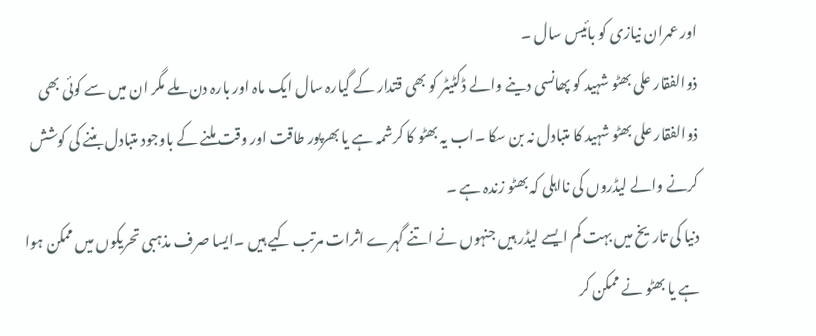اور عمران نیازی کو بائیس سال ۔
ذوالفقار علی بھٹو شہید کو پھانسی دینے والے ڈکٹیٹر کو بھی قتدار کے گیارہ سال ایک ماہ اور بارہ دن ملے مگر ان میں سے کوئی بھی ذوالفقار علی بھٹو شہید کا متبادل نہ بن سکا ۔اب یہ بھٹو کا کرشمہ ہے یا بھرپور طاقت اور وقت ملنے کے باوجود متبادل بننے کی کوشش کرنے والے لیڈروں کی نااہلی کہ بھٹو زندہ ہے ۔
دنیا کی تاریخ میں بہت کم ایسے لیڈر ہیں جنہوں نے اتنے گہرے اثرات مرتب کیے ہیں ۔ایسا صرف مذہبی تحریکوں میں ممکن ہوا ہے یا بھٹو نے ممکن کر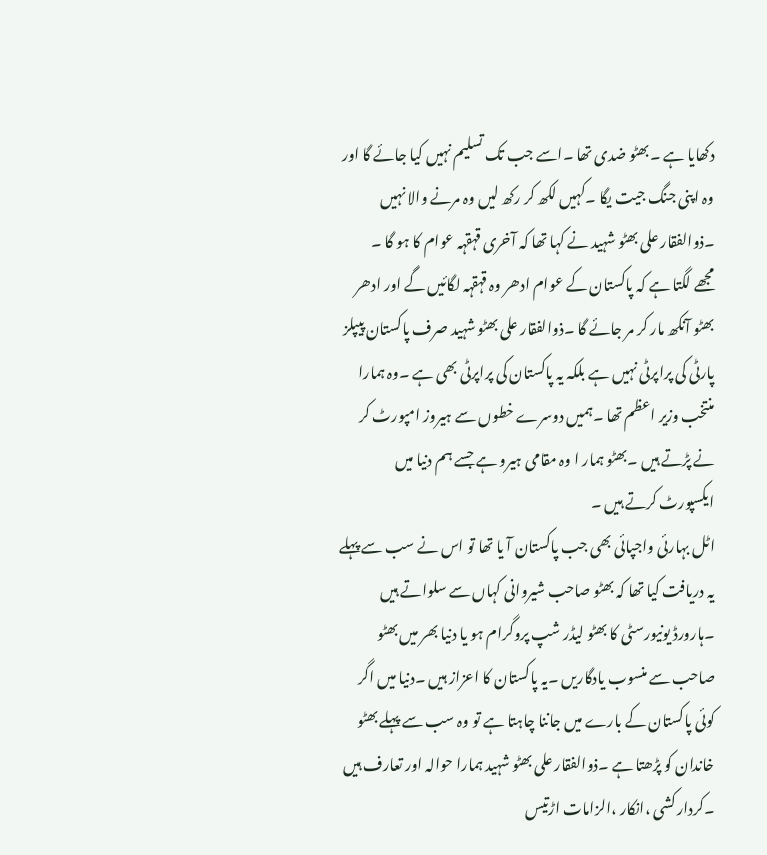دکھایا ہے ۔بھٹو ضدی تھا ۔اسے جب تک تسلیم نہیں کیا جائے گا اور وہ اپنی جنگ جیت یگا ۔کہیں لکھ کر رکھ لیں وہ مرنے والا نہیں ۔ذوالفقار علی بھٹو شہید نے کہا تھا کہ آخری قہقہہ عوام کا ہو گا ۔
مجھے لگتا ہے کہ پاکستان کے عوام ادھر وہ قہقہہ لگائیں گے اور ادھر بھٹو آنکھ مار کر مر جائے گا ۔ذوالفقار علی بھٹو شہید صرف پاکستان پیپلز پارٹی کی پراپرٹی نہیں ہے بلکہ یہ پاکستان کی پراپرٹی بھی ہے ۔وہ ہمارا منتخب وزیر اعظم تھا ۔ہمیں دوسرے خطوں سے ہیروز امپورٹ کر نے پڑتے ہیں ۔بھٹو ہمار ا وہ مقامی ہیرو ہے جسے ہم دنیا میں ایکسپورٹ کرتے ہیں ۔
اٹل بہارئی واجپائی بھی جب پاکستان آ یا تھا تو اس نے سب سے پہلے یہ دریافت کیا تھا کہ بھٹو صاحب شیروانی کہاں سے سلواتے ہیں ۔ہارورڈ یونیورسٹی کا بھٹو لیڈر شپ پروگرام ہو یا دنیا بھر میں بھٹو صاحب سے منسوب یادگاریں ۔یہ پاکستان کا اعزاز ہیں ۔دنیا میں اگر کوئی پاکستان کے بارے میں جاننا چاہتا ہے تو وہ سب سے پہلے بھٹو خاندان کو پڑھتا ہے ۔ذوالفقار علی بھٹو شہید ہمارا حوالہ اور تعارف ہیں ۔کردار کشی ،انکار ،الزامات اڑتیس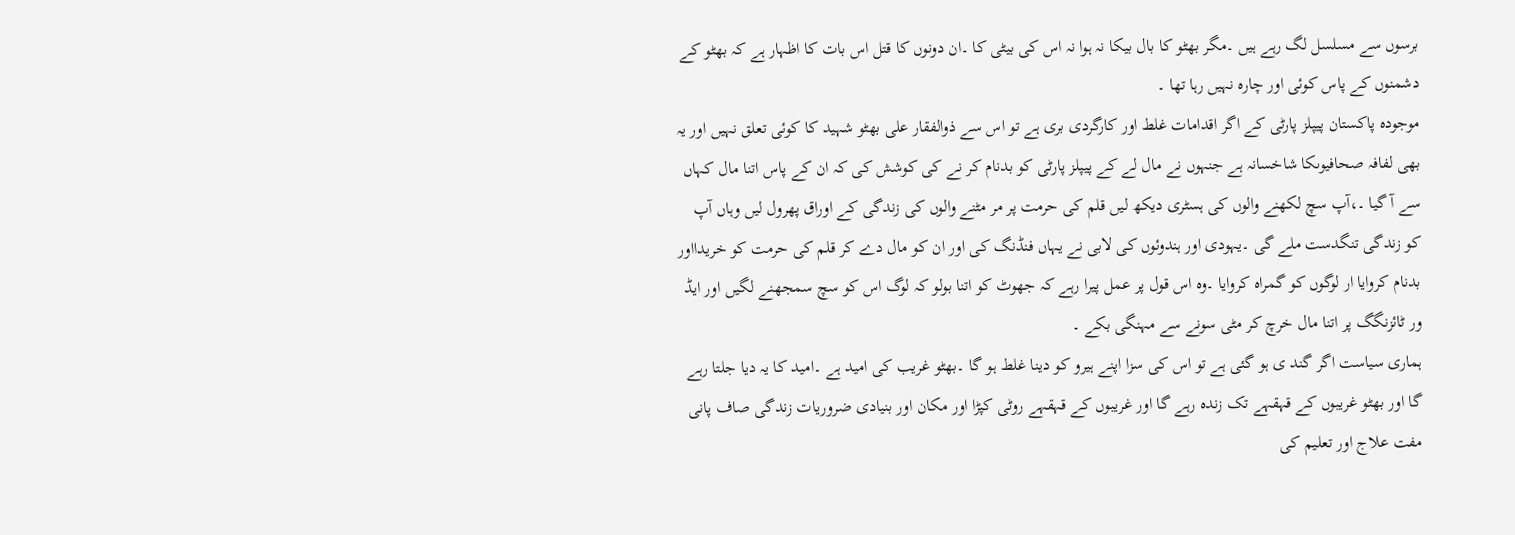برسوں سے مسلسل لگ رہے ہیں ۔مگر بھٹو کا بال بیکا نہ ہوا نہ اس کی بیٹی کا ۔ان دونوں کا قتل اس بات کا اظہار ہے کہ بھٹو کے دشمنوں کے پاس کوئی اور چارہ نہیں رہا تھا ۔
موجودہ پاکستان پیپلز پارٹی کے اگر اقدامات غلط اور کارگردی بری ہے تو اس سے ذوالفقار علی بھٹو شہید کا کوئی تعلق نہیں اور یہ بھی لفافہ صحافیوںکا شاخسانہ ہے جنہوں نے مال لے کے پیپلز پارٹی کو بدنام کر نے کی کوشش کی کہ ان کے پاس اتنا مال کہاں سے آ گیا ۔،آپ سچ لکھنے والوں کی ہسٹری دیکھ لیں قلم کی حرمت پر مر مٹنے والوں کی زندگی کے اوراق پھرول لیں وہاں آپ کو زندگی تنگدست ملے گی ۔یہودی اور ہندوئوں کی لابی نے یہاں فنڈنگ کی اور ان کو مال دے کر قلم کی حرمت کو خریدااور بدنام کروایا ار لوگوں کو گمراہ کروایا ۔وہ اس قول پر عمل پیرا رہے کہ جھوٹ کو اتنا بولو کہ لوگ اس کو سچ سمجھنے لگیں اور ایڈ ور ٹائزنگگ پر اتنا مال خرچ کر مٹی سونے سے مہنگی بکے ۔
ہماری سیاست اگر گند ی ہو گئی ہے تو اس کی سزا اپنے ہیرو کو دینا غلط ہو گا ۔بھٹو غریب کی امید ہے ۔امید کا یہ دیا جلتا رہے گا اور بھٹو غریبوں کے قہقہے تک زندہ رہے گا اور غریبوں کے قہقہے روٹی کپڑا اور مکان اور بنیادی ضروریات زندگی صاف پانی مفت علاج اور تعلیم کی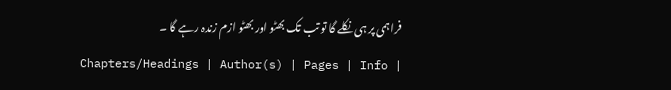فراہمی پر ہی نکلے گا تو تب تک بھٹو اور بھٹو ازم زندہ رہے گا ۔
Chapters/Headings | Author(s) | Pages | Info |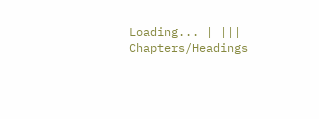Loading... | |||
Chapters/Headings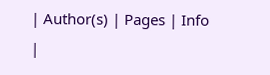| Author(s) | Pages | Info |